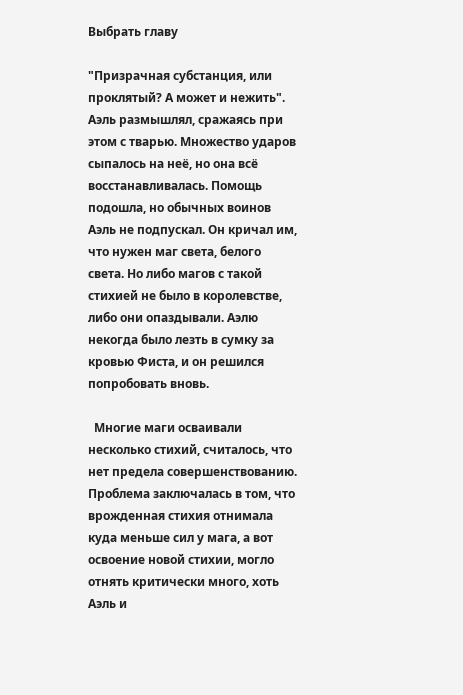Выбрать главу

"Призрачная субстанция, или проклятый? А может и нежить". Аэль размышлял, сражаясь при этом с тварью. Множество ударов сыпалось на неё, но она всё восстанавливалась. Помощь подошла, но обычных воинов Аэль не подпускал. Он кричал им, что нужен маг света, белого света. Но либо магов с такой стихией не было в королевстве, либо они опаздывали. Аэлю некогда было лезть в сумку за кровью Фиста, и он решился попробовать вновь.

  Многие маги осваивали несколько стихий, считалось, что нет предела совершенствованию. Проблема заключалась в том, что врожденная стихия отнимала куда меньше сил у мага, а вот освоение новой стихии, могло отнять критически много, хоть Аэль и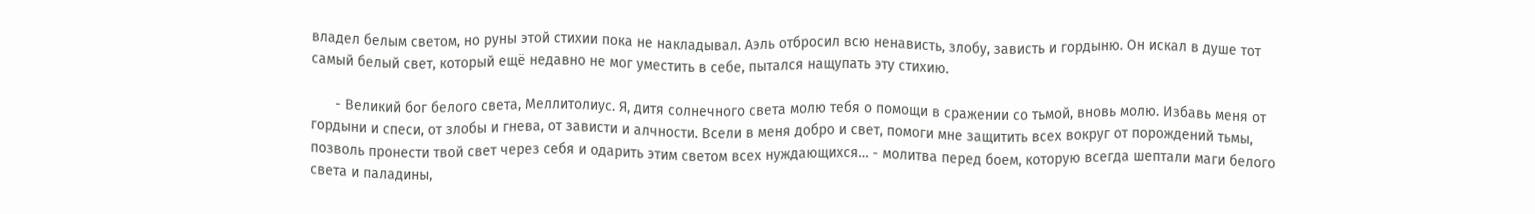владел белым светом, но руны этой стихии пока не накладывал. Аэль отбросил всю ненависть, злобу, зависть и гордыню. Он искал в душе тот самый белый свет, который ещё недавно не мог уместить в себе, пытался нащупать эту стихию.

      - Великий бог белого света, Меллитолиус. Я, дитя солнечного света молю тебя о помощи в сражении со тьмой, вновь молю. Избавь меня от гордыни и спеси, от злобы и гнева, от зависти и алчности. Всели в меня добро и свет, помоги мне защитить всех вокруг от порождений тьмы, позволь пронести твой свет через себя и одарить этим светом всех нуждающихся… - молитва перед боем, которую всегда шептали маги белого света и паладины,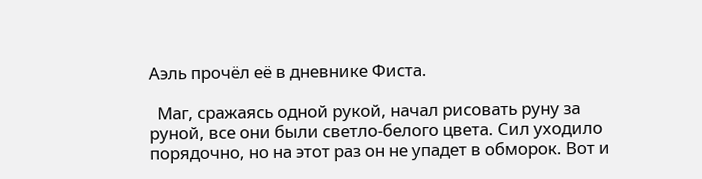Аэль прочёл её в дневнике Фиста.

  Маг, сражаясь одной рукой, начал рисовать руну за руной, все они были светло-белого цвета. Сил уходило порядочно, но на этот раз он не упадет в обморок. Вот и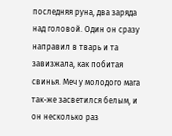последняя руна, два заряда над головой. Один он сразу направил в тварь и та завизжала, как побитая свинья. Меч у молодого мага так-же засветился белым, и он несколько раз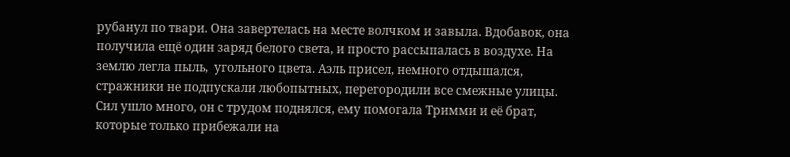рубанул по твари. Она завертелась на месте волчком и завыла. Вдобавок, она получила ещё один заряд белого света, и просто рассыпалась в воздухе. На землю легла пыль,  угольного цвета. Аэль присел, немного отдышался, стражники не подпускали любопытных, перегородили все смежные улицы. Сил ушло много, он с трудом поднялся, ему помогала Тримми и её брат, которые только прибежали на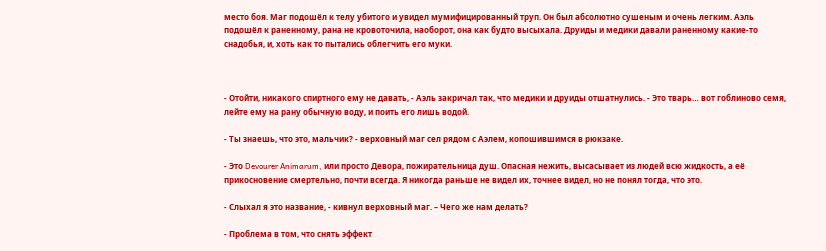место боя. Маг подошёл к телу убитого и увидел мумифицированный труп. Он был абсолютно сушеным и очень легким. Аэль подошёл к раненному, рана не кровоточила, наоборот, она как будто высыхала. Друиды и медики давали раненному какие-то снадобья, и, хоть как то пытались облегчить его муки.



- Отойти, никакого спиртного ему не давать, - Аэль закричал так, что медики и друиды отшатнулись. - Это тварь… вот гоблиново семя, лейте ему на рану обычную воду, и поить его лишь водой.

- Ты знаешь, что это, мальчик? - верховный маг сел рядом с Аэлем, копошившимся в рюкзаке.

- Это Devourer Animarum, или просто Девора, пожирательница душ. Опасная нежить, высасывает из людей всю жидкость, а её прикосновение смертельно, почти всегда. Я никогда раньше не видел их, точнее видел, но не понял тогда, что это.

- Слыхал я это название, - кивнул верховный маг. – Чего же нам делать?

- Проблема в том, что снять эффект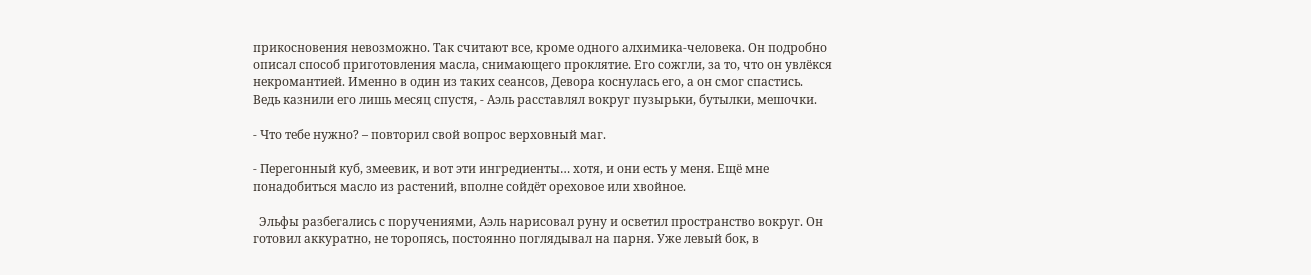прикосновения невозможно. Так считают все, кроме одного алхимика-человека. Он подробно описал способ приготовления масла, снимающего проклятие. Его сожгли, за то, что он увлёкся некромантией. Именно в один из таких сеансов, Девора коснулась его, а он смог спастись. Ведь казнили его лишь месяц спустя, - Аэль расставлял вокруг пузырьки, бутылки, мешочки.

- Что тебе нужно? – повторил свой вопрос верховный маг.

- Перегонный куб, змеевик, и вот эти ингредиенты… хотя, и они есть у меня. Ещё мне понадобиться масло из растений, вполне сойдёт ореховое или хвойное.

  Эльфы разбегались с поручениями, Аэль нарисовал руну и осветил пространство вокруг. Он готовил аккуратно, не торопясь, постоянно поглядывал на парня. Уже левый бок, в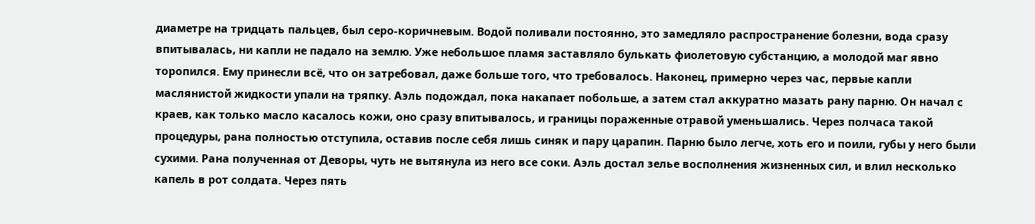диаметре на тридцать пальцев, был серо-коричневым. Водой поливали постоянно, это замедляло распространение болезни, вода сразу впитывалась, ни капли не падало на землю. Уже небольшое пламя заставляло булькать фиолетовую субстанцию, а молодой маг явно торопился. Ему принесли всё, что он затребовал, даже больше того, что требовалось. Наконец, примерно через час, первые капли маслянистой жидкости упали на тряпку. Аэль подождал, пока накапает побольше, а затем стал аккуратно мазать рану парню. Он начал с краев, как только масло касалось кожи, оно сразу впитывалось, и границы пораженные отравой уменьшались. Через полчаса такой процедуры, рана полностью отступила, оставив после себя лишь синяк и пару царапин. Парню было легче, хоть его и поили, губы у него были сухими. Рана полученная от Деворы, чуть не вытянула из него все соки. Аэль достал зелье восполнения жизненных сил, и влил несколько капель в рот солдата. Через пять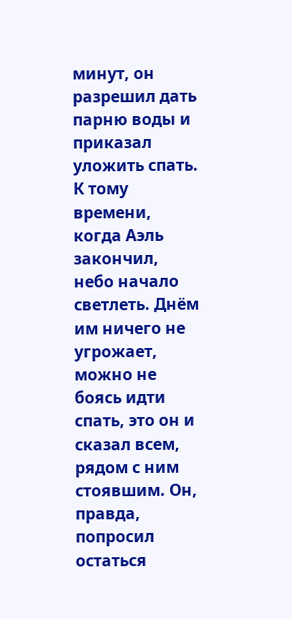минут, он разрешил дать парню воды и приказал уложить спать. К тому времени, когда Аэль закончил, небо начало светлеть. Днём им ничего не угрожает, можно не боясь идти спать, это он и сказал всем, рядом с ним стоявшим. Он, правда, попросил остаться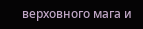верховного мага и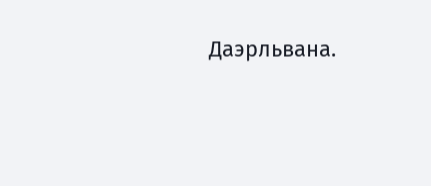Даэрльвана.